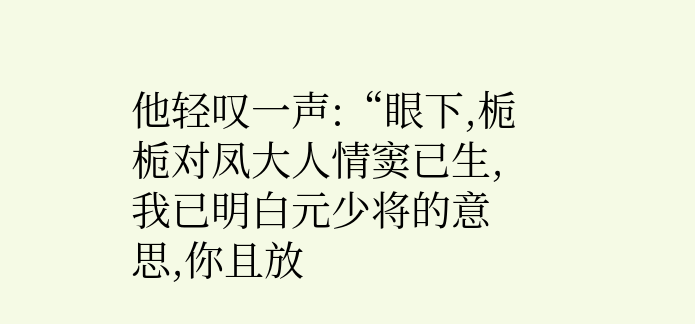他轻叹一声:“眼下,栀栀对凤大人情窦已生,我已明白元少将的意思,你且放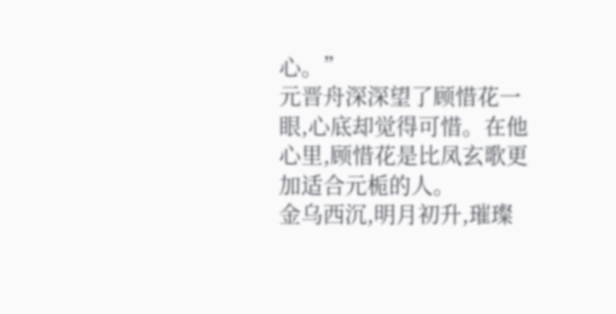心。”
元晋舟深深望了顾惜花一眼,心底却觉得可惜。在他心里,顾惜花是比凤玄歌更加适合元栀的人。
金乌西沉,明月初升,璀璨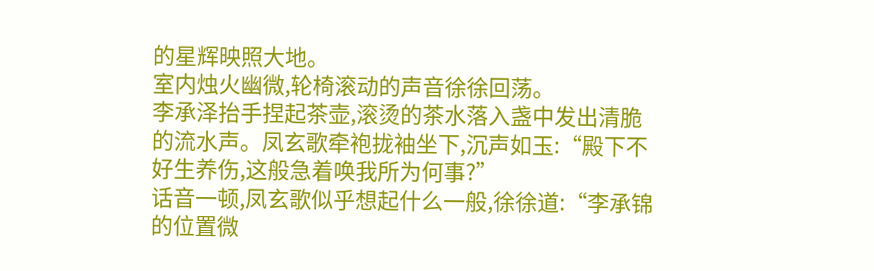的星辉映照大地。
室内烛火幽微,轮椅滚动的声音徐徐回荡。
李承泽抬手捏起茶壶,滚烫的茶水落入盏中发出清脆的流水声。凤玄歌牵袍拢袖坐下,沉声如玉:“殿下不好生养伤,这般急着唤我所为何事?”
话音一顿,凤玄歌似乎想起什么一般,徐徐道:“李承锦的位置微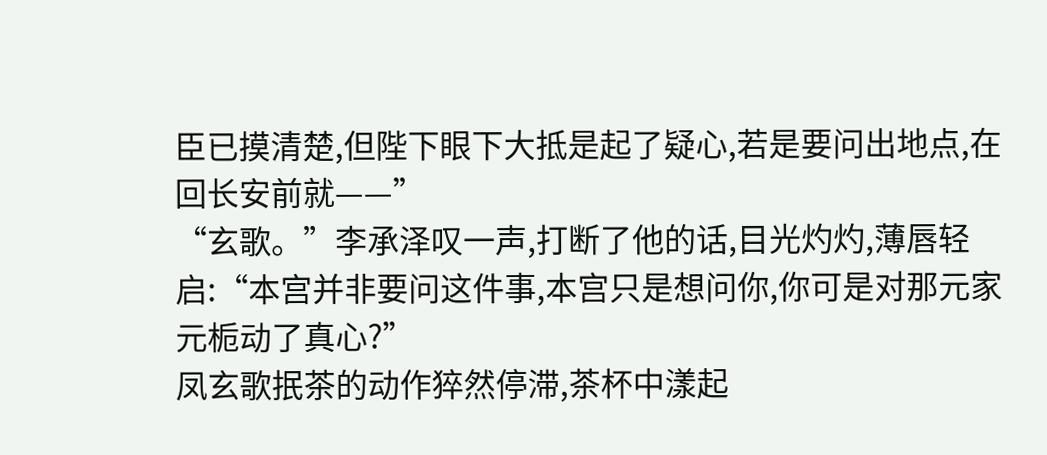臣已摸清楚,但陛下眼下大抵是起了疑心,若是要问出地点,在回长安前就——”
“玄歌。”李承泽叹一声,打断了他的话,目光灼灼,薄唇轻启:“本宫并非要问这件事,本宫只是想问你,你可是对那元家元栀动了真心?”
凤玄歌抿茶的动作猝然停滞,茶杯中漾起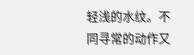轻浅的水纹。不同寻常的动作又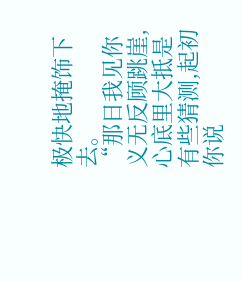极快地掩饰下去。
“那日我见你义无反顾跳崖,心底里大抵是有些猜测,起初你说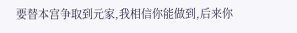要替本宫争取到元家,我相信你能做到,后来你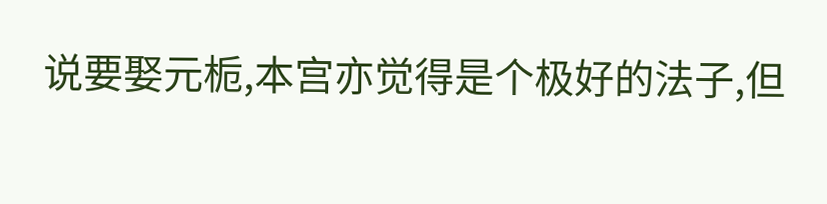说要娶元栀,本宫亦觉得是个极好的法子,但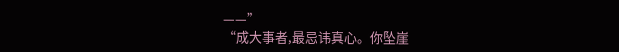——”
“成大事者,最忌讳真心。你坠崖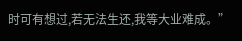时可有想过,若无法生还,我等大业难成。”